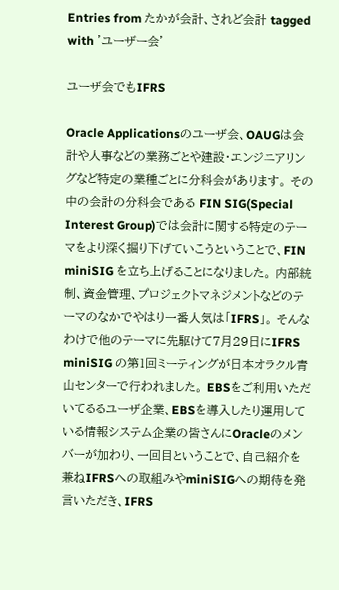Entries from たかが会計、されど会計 tagged with 'ユーザー会'

ユーザ会でもIFRS

Oracle Applicationsのユーザ会、OAUGは会計や人事などの業務ごとや建設・エンジニアリングなど特定の業種ごとに分科会があります。 その中の会計の分科会である FIN SIG(Special Interest Group)では会計に関する特定のテーマをより深く掘り下げていこうということで、FIN miniSIG を立ち上げることになりました。 内部統制、資金管理、プロジェクトマネジメントなどのテーマのなかでやはり一番人気は「IFRS」。 そんなわけで他のテーマに先駆けて7月29日にIFRS miniSIG の第1回ミーティングが日本オラクル青山センターで行われました。 EBSをご利用いただいてるるユーザ企業、EBSを導入したり運用している情報システム企業の皆さんにOracleのメンバーが加わり、一回目ということで、自己紹介を兼ねIFRSへの取組みやminiSIGへの期待を発言いただき、IFRS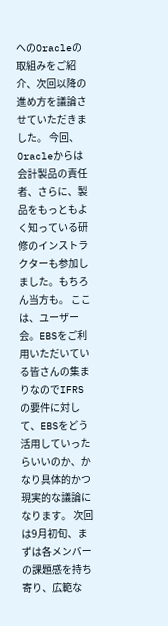へのOracleの取組みをご紹介、次回以降の進め方を議論させていただきました。 今回、Oracleからは会計製品の責任者、さらに、製品をもっともよく知っている研修のインストラクターも参加しました。もちろん当方も。 ここは、ユーザー会。EBSをご利用いただいている皆さんの集まりなのでIFRSの要件に対して、EBSをどう活用していったらいいのか、かなり具体的かつ現実的な議論になります。 次回は9月初旬、まずは各メンバーの課題感を持ち寄り、広範な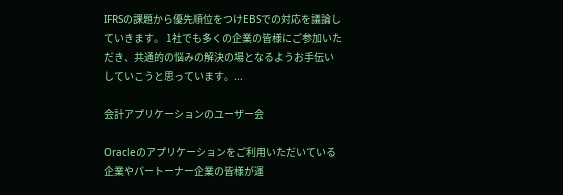IFRSの課題から優先順位をつけEBSでの対応を議論していきます。 1社でも多くの企業の皆様にご参加いただき、共通的の悩みの解決の場となるようお手伝いしていこうと思っています。...

会計アプリケーションのユーザー会

Oracleのアプリケーションをご利用いただいている企業やパートーナー企業の皆様が運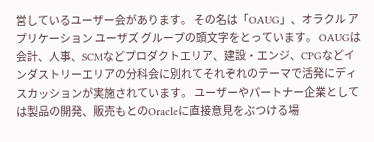営しているユーザー会があります。 その名は「OAUG」、オラクル アプリケーション ユーザズ グループの頭文字をとっています。 OAUGは会計、人事、SCMなどプロダクトエリア、建設・エンジ、CPGなどインダストリーエリアの分科会に別れてそれぞれのテーマで活発にディスカッションが実施されています。 ユーザーやパートナー企業としては製品の開発、販売もとのOracleに直接意見をぶつける場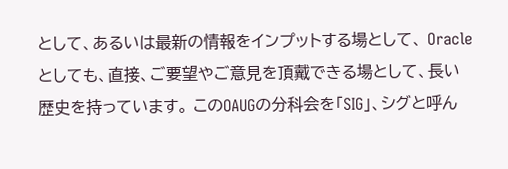として、あるいは最新の情報をインプットする場として、 Oracleとしても、直接、ご要望やご意見を頂戴できる場として、長い歴史を持っています。 このOAUGの分科会を「SIG」、シグと呼ん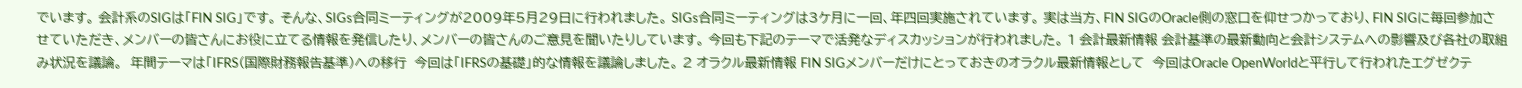でいます。 会計系のSIGは「FIN SIG」です。 そんな、SIGs合同ミーティングが2009年5月29日に行われました。 SIGs合同ミーティングは3ケ月に一回、年四回実施されています。 実は当方、FIN SIGのOracle側の窓口を仰せつかっており、FIN SIGに毎回参加させていただき、メンバーの皆さんにお役に立てる情報を発信したり、メンバーの皆さんのご意見を聞いたりしています。 今回も下記のテーマで活発なディスカッションが行われました。 1 会計最新情報 会計基準の最新動向と会計システムへの影響及び各社の取組み状況を議論。  年間テーマは「IFRS(国際財務報告基準)への移行  今回は「IFRSの基礎」的な情報を議論しました。 2 オラクル最新情報 FIN SIGメンバーだけにとっておきのオラクル最新情報として  今回はOracle OpenWorldと平行して行われたエグゼクテ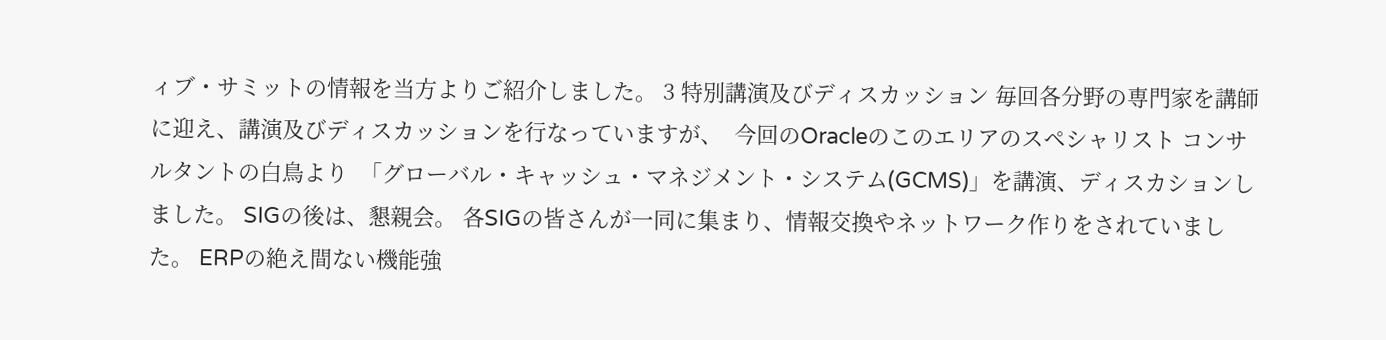ィブ・サミットの情報を当方よりご紹介しました。 3 特別講演及びディスカッション 毎回各分野の専門家を講師に迎え、講演及びディスカッションを行なっていますが、  今回のOracleのこのエリアのスペシャリスト コンサルタントの白鳥より  「グローバル・キャッシュ・マネジメント・システム(GCMS)」を講演、ディスカションしました。 SIGの後は、懇親会。 各SIGの皆さんが一同に集まり、情報交換やネットワーク作りをされていました。 ERPの絶え間ない機能強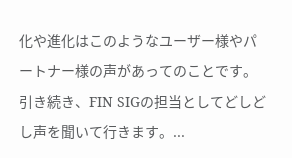化や進化はこのようなユーザー様やパートナー様の声があってのことです。 引き続き、FIN SIGの担当としてどしどし声を聞いて行きます。...